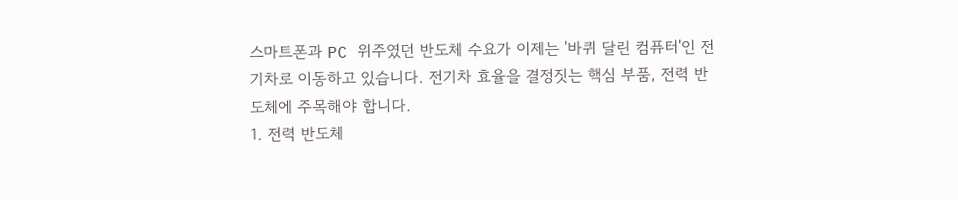스마트폰과 PC 위주였던 반도체 수요가 이제는 '바퀴 달린 컴퓨터'인 전기차로 이동하고 있습니다. 전기차 효율을 결정짓는 핵심 부품, 전력 반도체에 주목해야 합니다.
1. 전력 반도체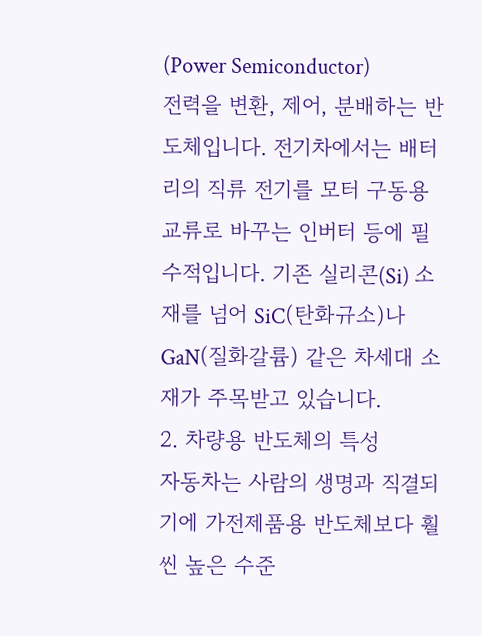(Power Semiconductor)
전력을 변환, 제어, 분배하는 반도체입니다. 전기차에서는 배터리의 직류 전기를 모터 구동용 교류로 바꾸는 인버터 등에 필수적입니다. 기존 실리콘(Si) 소재를 넘어 SiC(탄화규소)나 GaN(질화갈륨) 같은 차세대 소재가 주목받고 있습니다.
2. 차량용 반도체의 특성
자동차는 사람의 생명과 직결되기에 가전제품용 반도체보다 훨씬 높은 수준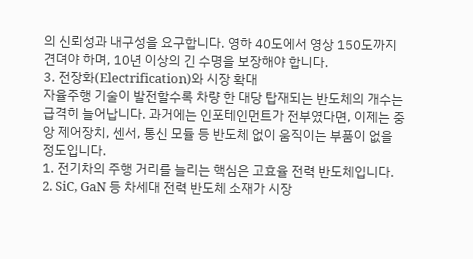의 신뢰성과 내구성을 요구합니다. 영하 40도에서 영상 150도까지 견뎌야 하며, 10년 이상의 긴 수명을 보장해야 합니다.
3. 전장화(Electrification)와 시장 확대
자율주행 기술이 발전할수록 차량 한 대당 탑재되는 반도체의 개수는 급격히 늘어납니다. 과거에는 인포테인먼트가 전부였다면, 이제는 중앙 제어장치, 센서, 통신 모듈 등 반도체 없이 움직이는 부품이 없을 정도입니다.
1. 전기차의 주행 거리를 늘리는 핵심은 고효율 전력 반도체입니다.
2. SiC, GaN 등 차세대 전력 반도체 소재가 시장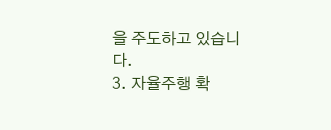을 주도하고 있습니다.
3. 자율주행 확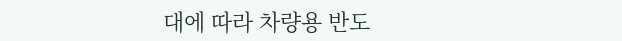대에 따라 차량용 반도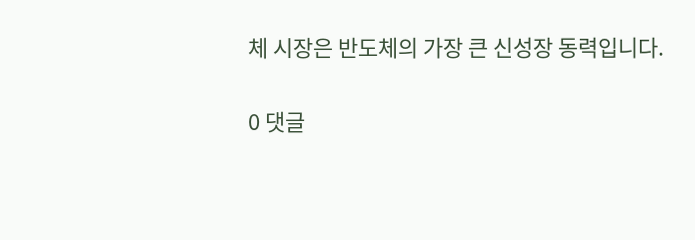체 시장은 반도체의 가장 큰 신성장 동력입니다.

0 댓글